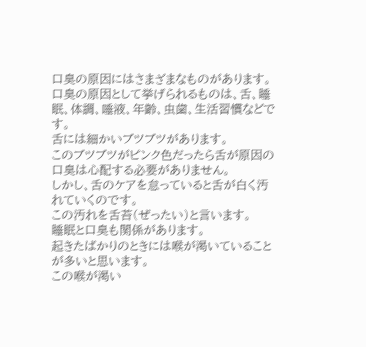口臭の原因にはさまざまなものがあります。
口臭の原因として挙げられるものは、舌、睡眠、体調、唾液、年齢、虫歯、生活習慣などです。
舌には細かいブツブツがあります。
このブツブツがピンク色だったら舌が原因の口臭は心配する必要がありません。
しかし、舌のケアを怠っていると舌が白く汚れていくのです。
この汚れを舌苔(ぜったい)と言います。
睡眠と口臭も関係があります。
起きたばかりのときには喉が渇いていることが多いと思います。
この喉が渇い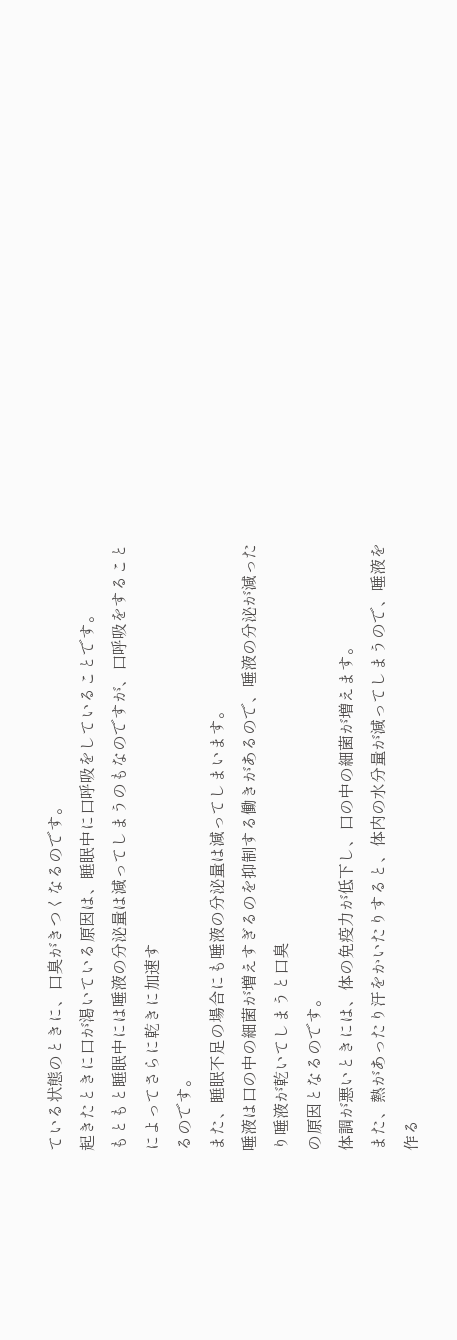ている状態のときに、口臭がきつくなるのです。
起きたときに口が渇いている原因は、睡眠中に口呼吸をしていることです。
もともと睡眠中には唾液の分泌量は減ってしまうのもなのですが、口呼吸をすることによってさらに乾きに加速す
るのです。
また、睡眠不足の場合にも唾液の分泌量は減ってしまいます。
唾液は口の中の細菌が増えすぎるのを抑制する働きがあるので、唾液の分泌が減ったり唾液が乾いてしまうと口臭
の原因となるのです。
体調が悪いときには、体の免疫力が低下し、口の中の細菌が増えます。
また、熱があったり汗をかいたりすると、体内の水分量が減ってしまうので、唾液を作る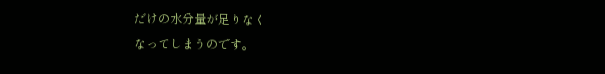だけの水分量が足りなく
なってしまうのです。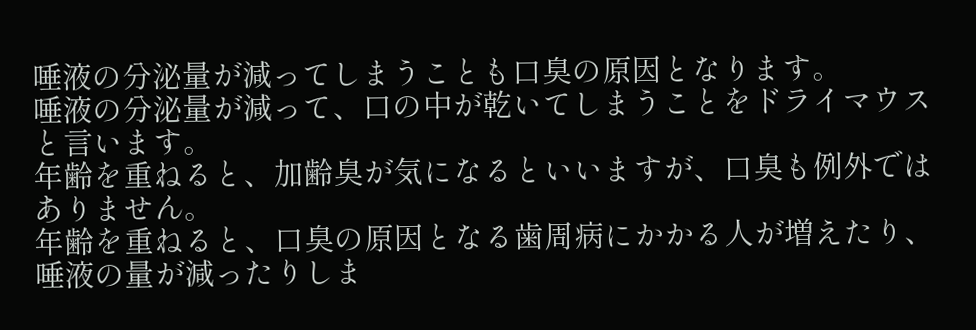唾液の分泌量が減ってしまうことも口臭の原因となります。
唾液の分泌量が減って、口の中が乾いてしまうことをドライマウスと言います。
年齢を重ねると、加齢臭が気になるといいますが、口臭も例外ではありません。
年齢を重ねると、口臭の原因となる歯周病にかかる人が増えたり、唾液の量が減ったりしま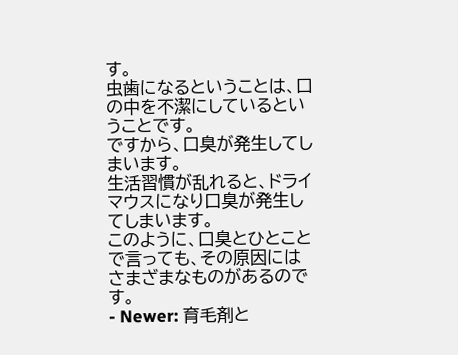す。
虫歯になるということは、口の中を不潔にしているということです。
ですから、口臭が発生してしまいます。
生活習慣が乱れると、ドライマウスになり口臭が発生してしまいます。
このように、口臭とひとことで言っても、その原因にはさまざまなものがあるのです。
- Newer: 育毛剤と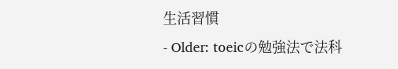生活習慣
- Older: toeicの勉強法で法科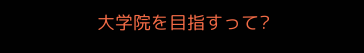大学院を目指すって?